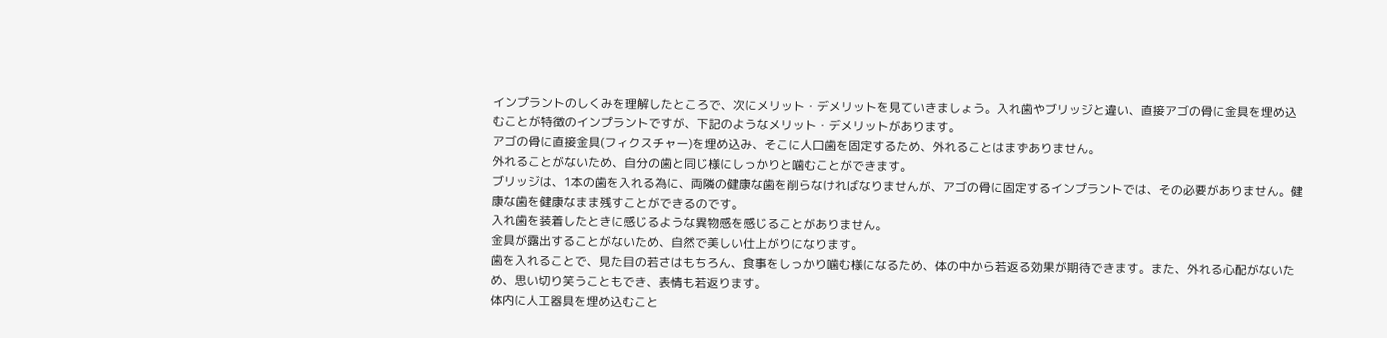インプラントのしくみを理解したところで、次にメリット・デメリットを見ていきましょう。入れ歯やブリッジと違い、直接アゴの骨に金具を埋め込むことが特徴のインプラントですが、下記のようなメリット・デメリットがあります。
アゴの骨に直接金具(フィクスチャー)を埋め込み、そこに人口歯を固定するため、外れることはまずありません。
外れることがないため、自分の歯と同じ様にしっかりと噛むことができます。
ブリッジは、1本の歯を入れる為に、両隣の健康な歯を削らなければなりませんが、アゴの骨に固定するインプラントでは、その必要がありません。健康な歯を健康なまま残すことができるのです。
入れ歯を装着したときに感じるような異物感を感じることがありません。
金具が露出することがないため、自然で美しい仕上がりになります。
歯を入れることで、見た目の若さはもちろん、食事をしっかり噛む様になるため、体の中から若返る効果が期待できます。また、外れる心配がないため、思い切り笑うこともでき、表情も若返ります。
体内に人工器具を埋め込むこと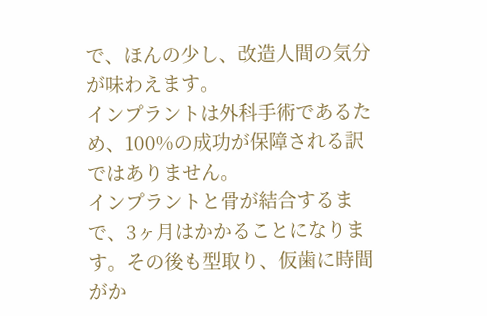で、ほんの少し、改造人間の気分が味わえます。
インプラントは外科手術であるため、100%の成功が保障される訳ではありません。
インプラントと骨が結合するまで、3ヶ月はかかることになります。その後も型取り、仮歯に時間がか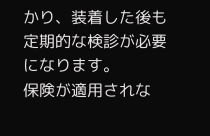かり、装着した後も定期的な検診が必要になります。
保険が適用されな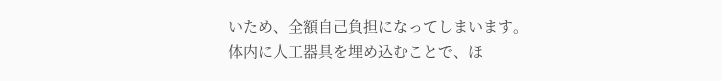いため、全額自己負担になってしまいます。
体内に人工器具を埋め込むことで、ほ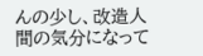んの少し、改造人間の気分になって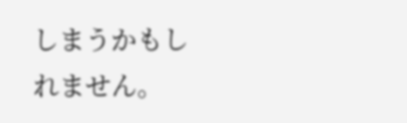しまうかもしれません。